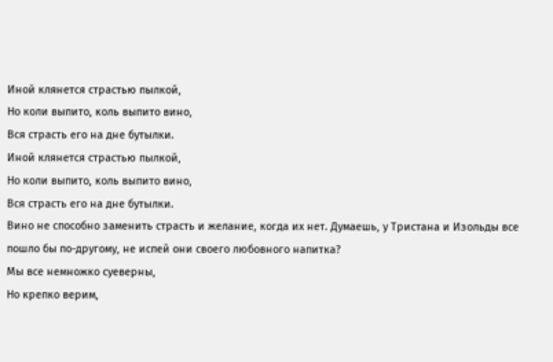Иной клянется страстью пылкой,
Но коли выпито, коль выпито вино,
Вся страсть его на дне бутылки.
Иной клянется страстью пылкой,
Но коли выпито, коль выпито вино,
Вся страсть его на дне бутылки.
Вино не способно заменить страсть и желание, когда их нет. Думаешь, у Тристана и Изольды все пошло бы по-другому, не испей они своего любовного напитка?
Мы все немножко суеверны,
Но крепко верим,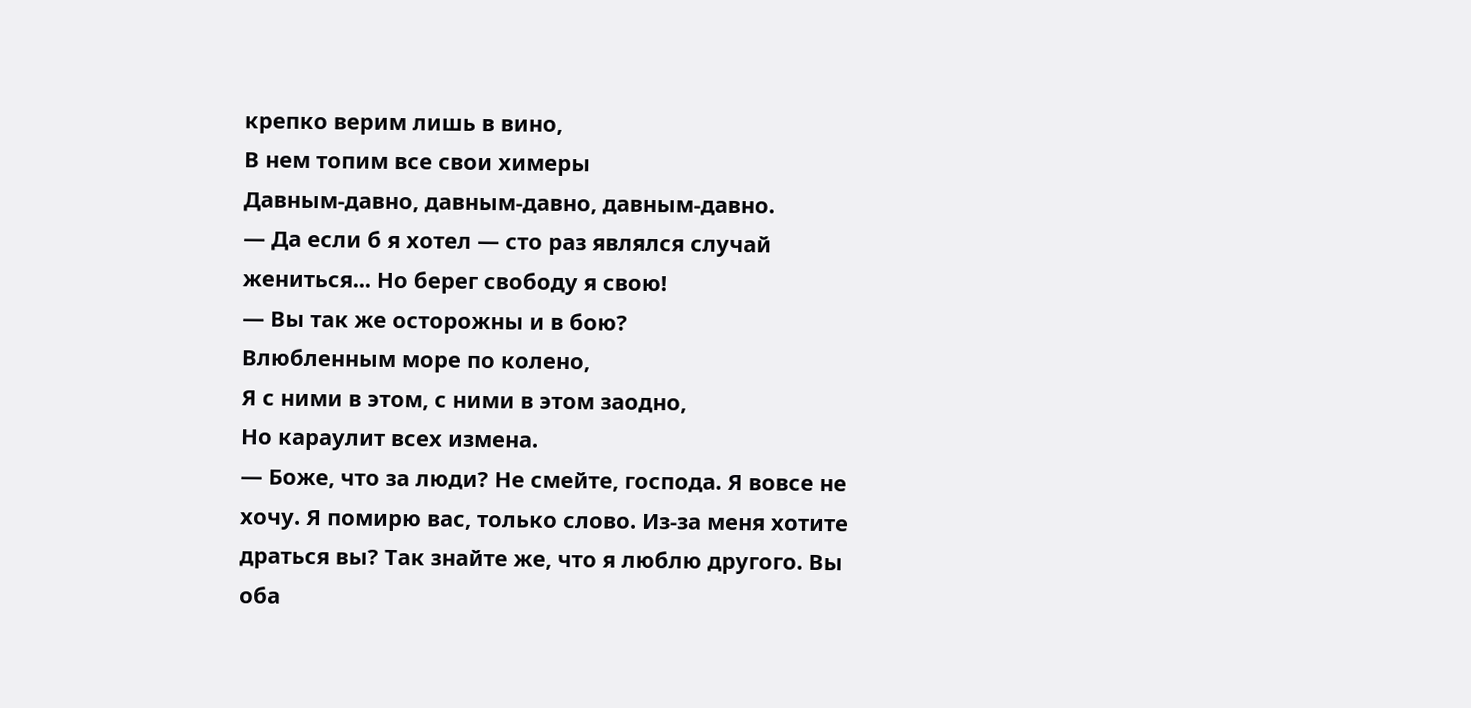крепко верим лишь в вино,
В нем топим все свои химеры
Давным-давно, давным-давно, давным-давно.
— Да если б я хотел — сто раз являлся случай жениться... Но берег свободу я свою!
— Вы так же осторожны и в бою?
Влюбленным море по колено,
Я с ними в этом, с ними в этом заодно,
Но караулит всех измена.
— Боже, что за люди? Не смейте, господа. Я вовсе не хочу. Я помирю вас, только слово. Из-за меня хотите драться вы? Так знайте же, что я люблю другого. Вы оба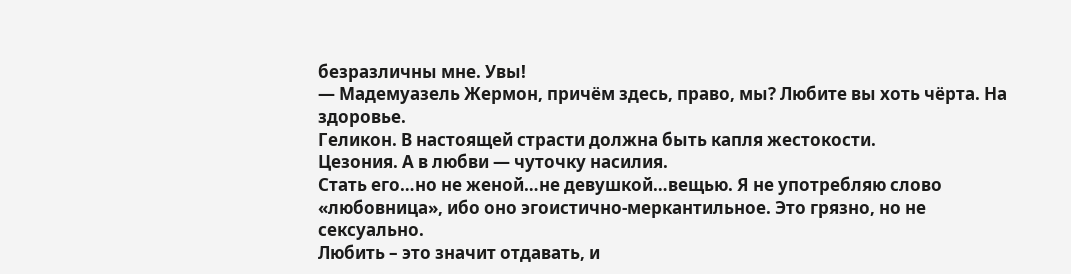безразличны мне. Увы!
— Мадемуазель Жермон, причём здесь, право, мы? Любите вы хоть чёрта. На здоровье.
Геликон. В настоящей страсти должна быть капля жестокости.
Цезония. А в любви — чуточку насилия.
Стать его…но не женой…не девушкой…вещью. Я не употребляю слово «любовница», ибо оно эгоистично-меркантильное. Это грязно, но не сексуально.
Любить – это значит отдавать, и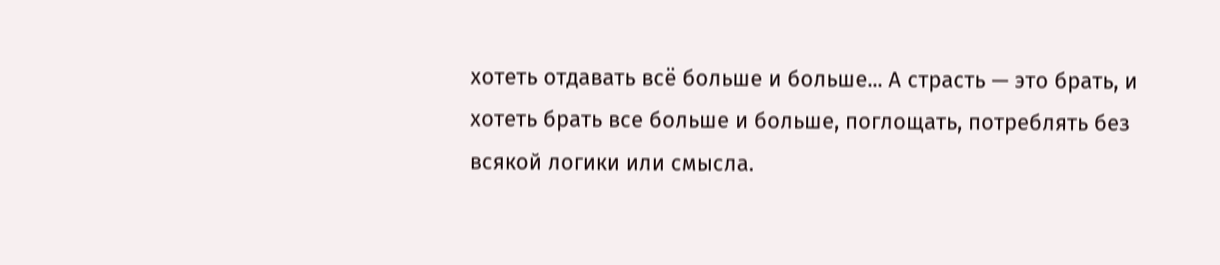хотеть отдавать всё больше и больше... А страсть — это брать, и хотеть брать все больше и больше, поглощать, потреблять без всякой логики или смысла.